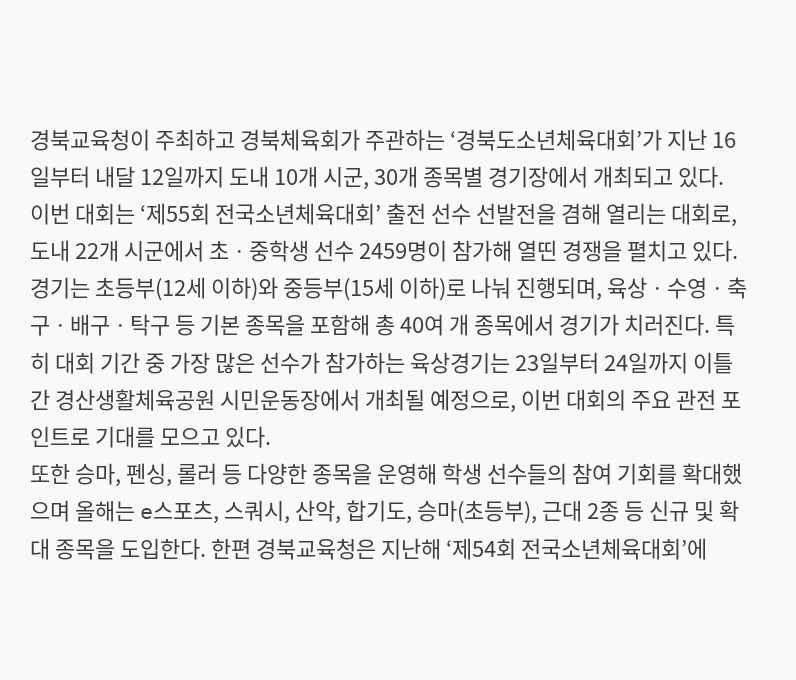경북교육청이 주최하고 경북체육회가 주관하는 ‘경북도소년체육대회’가 지난 16일부터 내달 12일까지 도내 10개 시군, 30개 종목별 경기장에서 개최되고 있다.
이번 대회는 ‘제55회 전국소년체육대회’ 출전 선수 선발전을 겸해 열리는 대회로, 도내 22개 시군에서 초ㆍ중학생 선수 2459명이 참가해 열띤 경쟁을 펼치고 있다.
경기는 초등부(12세 이하)와 중등부(15세 이하)로 나눠 진행되며, 육상ㆍ수영ㆍ축구ㆍ배구ㆍ탁구 등 기본 종목을 포함해 총 40여 개 종목에서 경기가 치러진다. 특히 대회 기간 중 가장 많은 선수가 참가하는 육상경기는 23일부터 24일까지 이틀간 경산생활체육공원 시민운동장에서 개최될 예정으로, 이번 대회의 주요 관전 포인트로 기대를 모으고 있다.
또한 승마, 펜싱, 롤러 등 다양한 종목을 운영해 학생 선수들의 참여 기회를 확대했으며 올해는 e스포츠, 스쿼시, 산악, 합기도, 승마(초등부), 근대 2종 등 신규 및 확대 종목을 도입한다. 한편 경북교육청은 지난해 ‘제54회 전국소년체육대회’에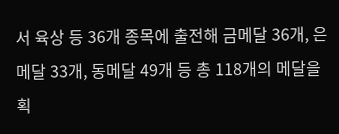서 육상 등 36개 종목에 출전해 금메달 36개, 은메달 33개, 동메달 49개 등 총 118개의 메달을 획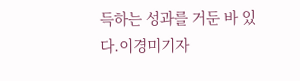득하는 성과를 거둔 바 있다.이경미기자